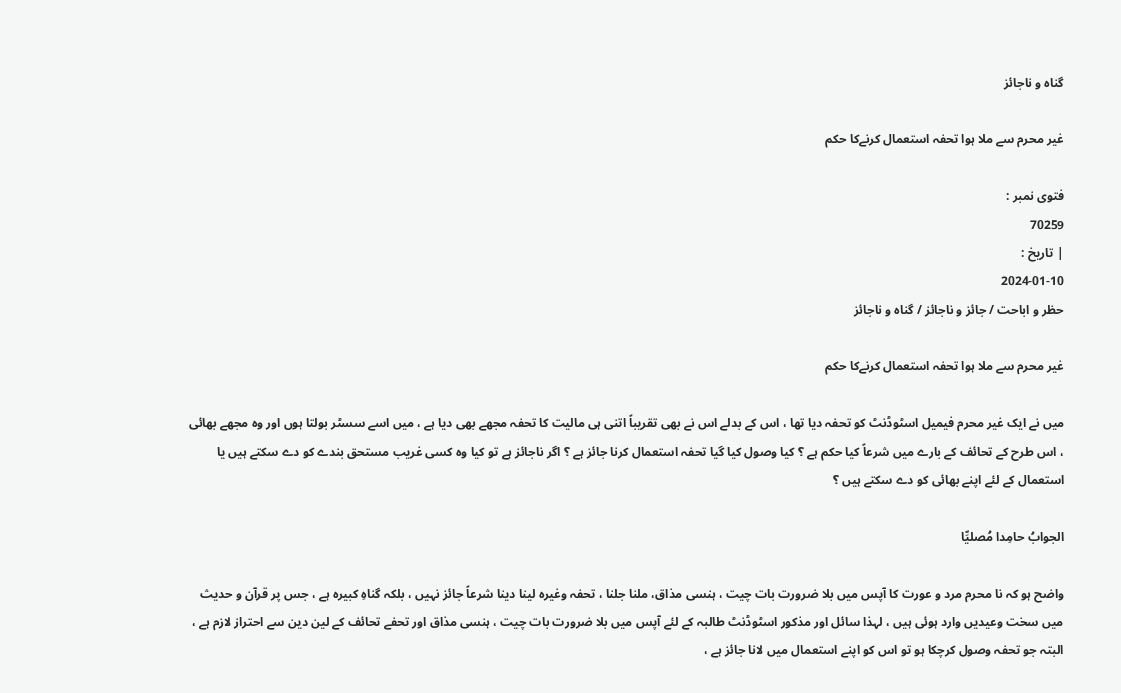گناہ و ناجائز

غیر محرم سے ملا ہوا تحفہ استعمال کرنےکا حکم

فتوی نمبر :
70259
| تاریخ :
2024-01-10
حظر و اباحت / جائز و ناجائز / گناہ و ناجائز

غیر محرم سے ملا ہوا تحفہ استعمال کرنےکا حکم

میں نے ایک غیر محرم فیمیل اسٹوڈنٹ کو تحفہ دیا تھا ، اس کے بدلے اس نے بھی تقریباً اتنی ہی مالیت کا تحفہ مجھے بھی دیا ہے ، میں اسے سسٹر بولتا ہوں اور وہ مجھے بھائی ، اس طرح کے تحائف کے بارے میں شرعاً کیا حکم ہے ؟ کیا وصول کیا گیا تحفہ استعمال کرنا جائز ہے ؟ اگر ناجائز ہے تو کیا وہ کسی غریب مستحق بندے کو دے سکتے ہیں یا استعمال کے لئے اپنے بھائی کو دے سکتے ہیں ؟

الجوابُ حامِدا مُصلیِّا

واضح ہو کہ نا محرم مرد و عورت کا آپس میں بلا ضرورت بات چیت ، ہنسی مذاق، ملنا جلنا ، تحفہ وغیرہ لینا دینا شرعاً جائز نہیں ، بلکہ گناہِ کبیرہ ہے ، جس پر قرآن و حدیث میں سخت وعیدیں وارد ہوئی ہیں ، لہذا سائل اور مذکور اسٹوڈنٹ طالبہ کے لئے آپس میں بلا ضرورت بات چیت ، ہنسی مذاق اور تحفے تحائف کے لین دین سے احتراز لازم ہے ، البتہ جو تحفہ وصول کرچکا ہو تو اس کو اپنے استعمال میں لانا جائز ہے ،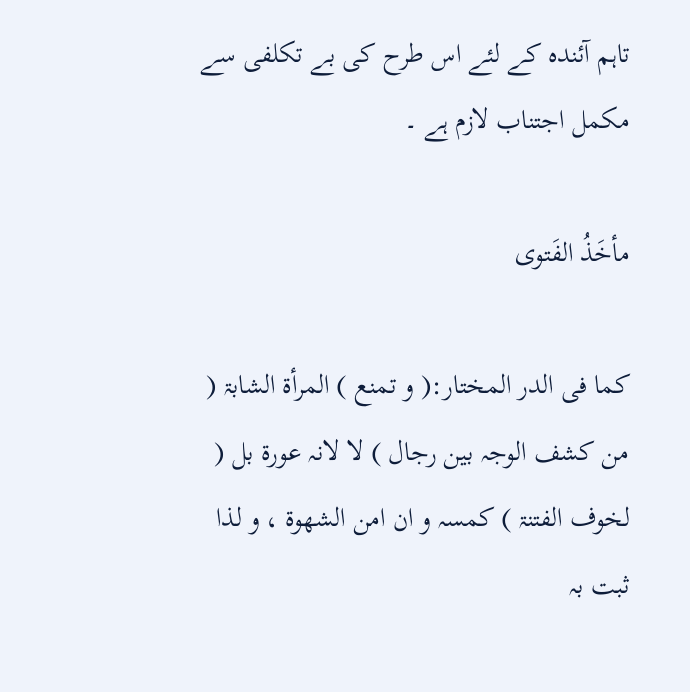تاہم آئندہ کے لئے اس طرح کی بے تکلفی سے مکمل اجتناب لازم ہے ۔

مأخَذُ الفَتوی

کما فی الدر المختار:( و تمنع ) المرأۃ الشابۃ ( من کشف الوجہ بین رجال ) لا لانہ عورۃ بل ( لخوف الفتنۃ ) کمسہ و ان امن الشھوۃ ، و لذا ثبت بہ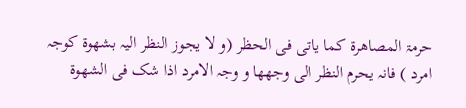حرمۃ المصاھرۃ کما یاتی فی الحظر (و لا یجوز النظر الیہ بشھوۃ کوجہ امرد ) فانہ یحرم النظر الی وجھھا و وجہ الامرد اذا شک فی الشھوۃ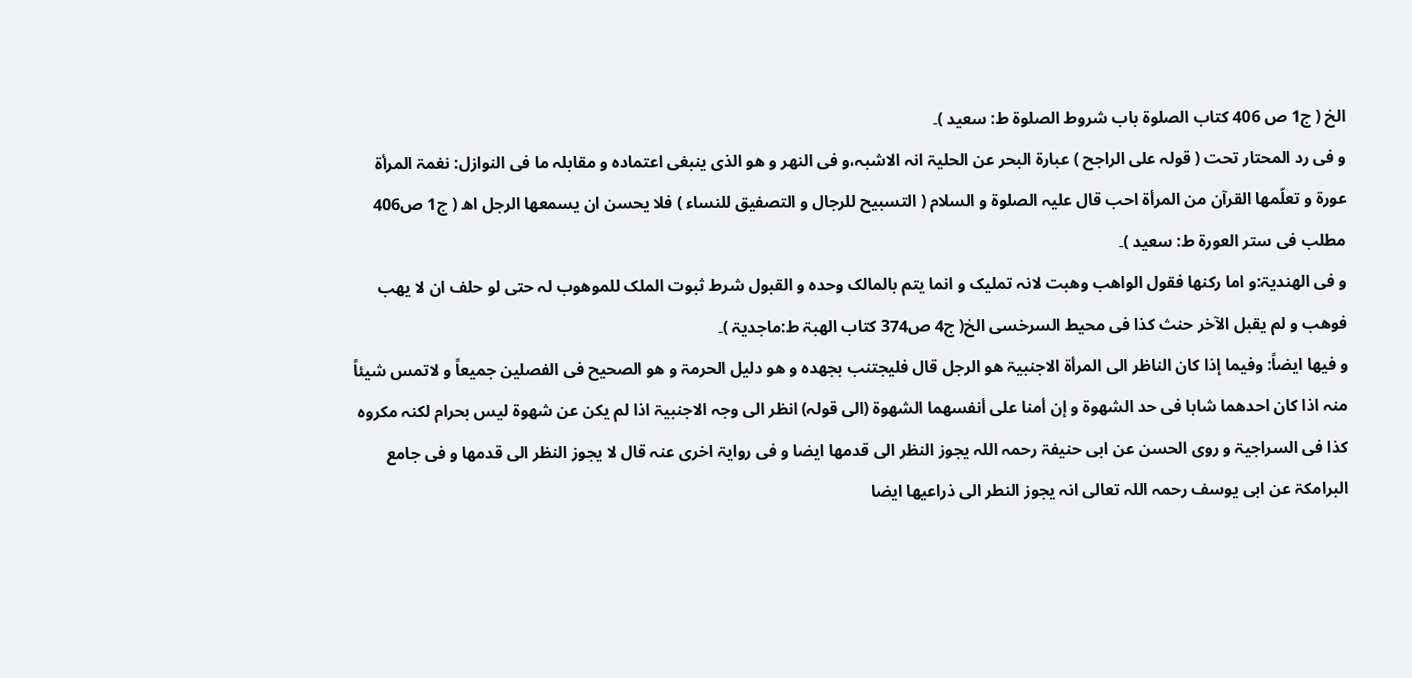الخ ( ج1 ص 406 کتاب الصلوۃ باب شروط الصلوۃ ط: سعید )۔
و فی رد المحتار تحت ( قولہ علی الراجح ) عبارۃ البحر عن الحلیۃ انہ الاشبہ،و فی النھر و ھو الذی ینبغی اعتمادہ و مقابلہ ما فی النوازل: نغمۃ المرأۃ عورۃ و تعلّمھا القرآن من المرأۃ احب قال علیہ الصلوۃ و السلام ( التسبیح للرجال و التصفیق للنساء ) فلا یحسن ان یسمعھا الرجل اھ ( ج1 ص406 مطلب فی ستر العورۃ ط: سعید )۔
و فی الھندیۃ:و اما رکنھا فقول الواھب وھبت لانہ تملیک و انما یتم بالمالک وحدہ و القبول شرط ثبوت الملک للموھوب لہ حتی لو حلف ان لا یھب فوھب و لم یقبل الآخر حنث کذا فی محیط السرخسی الخ( ج4 ص374 کتاب الھبۃ ط:ماجدیۃ )۔
و فیھا ایضاً: وفیما إذا کان الناظر الی المرأۃ الاجنبیۃ ھو الرجل قال فلیجتنب بجھدہ و ھو دلیل الحرمۃ و ھو الصحیح فی الفصلین جمیعاً و لاتمس شیئاً منہ اذا کان احدھما شابا فی حد الشھوۃ و إن أمنا علی أنفسھما الشھوۃ (الی قولہ) انظر الی وجہ الاجنبیۃ اذا لم یکن عن شھوۃ لیس بحرام لکنہ مکروہ کذا فی السراجیۃ و روی الحسن عن ابی حنیفۃ رحمہ اللہ یجوز النظر الی قدمھا ایضا و فی روایۃ اخری عنہ قال لا یجوز النظر الی قدمھا و فی جامع البرامکۃ عن ابی یوسف رحمہ اللہ تعالی انہ یجوز النطر الی ذراعیھا ایضا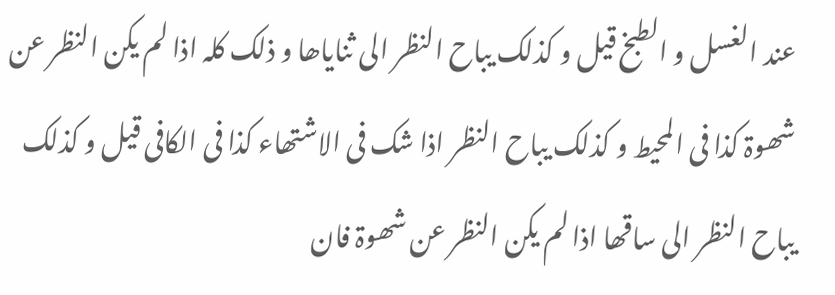عند الغسل و الطبخ قیل و کذلک یباح النظر الی ثنایاھا و ذلک کلہ اذا لم یکن النظر عن شھوۃ کذا فی المحیط و کذلک یباح النظر اذا شک فی الاشتھاء کذا فی الکافی قیل و کذلک یباح النظر الی ساقھا اذا لم یکن النظر عن شھوۃ فان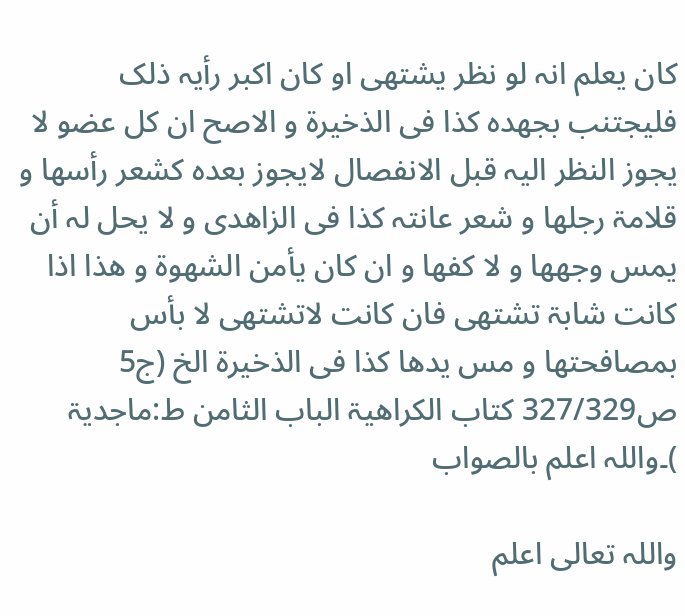کان یعلم انہ لو نظر یشتھی او کان اکبر رأیہ ذلک فلیجتنب بجھدہ کذا فی الذخیرۃ و الاصح ان کل عضو لا یجوز النظر الیہ قبل الانفصال لایجوز بعدہ کشعر رأسھا و قلامۃ رجلھا و شعر عانتہ کذا فی الزاھدی و لا یحل لہ أن یمس وجھھا و لا کفھا و ان کان یأمن الشھوۃ و ھذا اذا کانت شابۃ تشتھی فان کانت لاتشتھی لا بأس بمصافحتھا و مس یدھا کذا فی الذخیرۃ الخ (ج5 ص327/329 کتاب الکراھیۃ الباب الثامن ط:ماجدیۃ )۔واللہ اعلم بالصواب

واللہ تعالی اعلم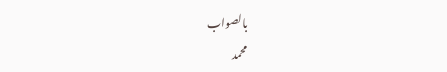بالصواب
محمد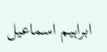ابراہیم اسماعیل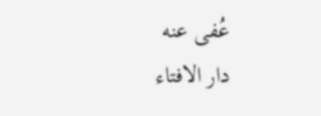عُفی عنه
دار الافتاء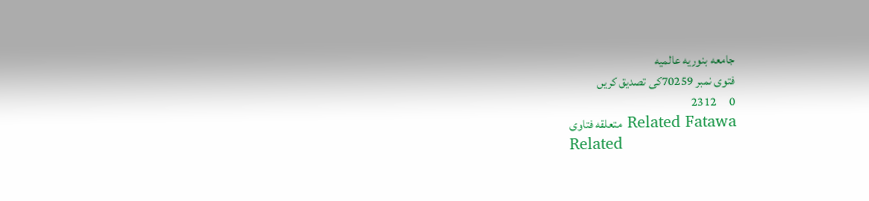جامعه بنوریه عالمیه
فتوی نمبر 70259کی تصدیق کریں
0     2312
Related Fatawa متعلقه فتاوی
Related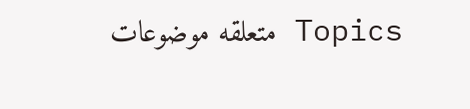Topics متعلقه موضوعات